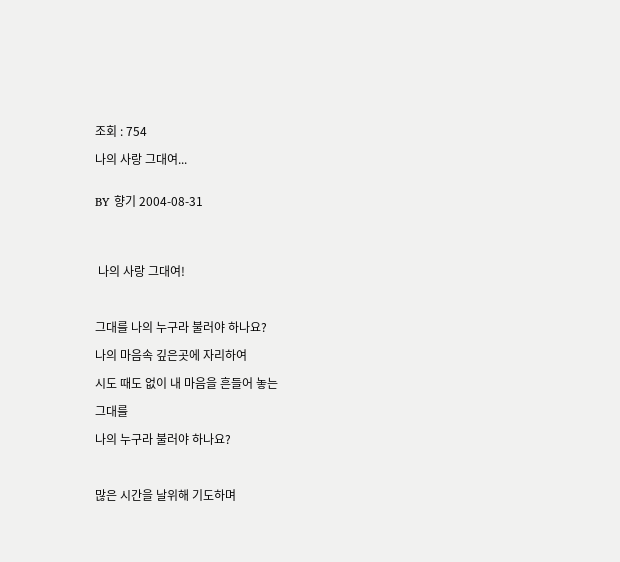조회 : 754

나의 사랑 그대여...


BY 향기 2004-08-31




 나의 사랑 그대여!



그대를 나의 누구라 불러야 하나요?

나의 마음속 깊은곳에 자리하여

시도 때도 없이 내 마음을 흔들어 놓는

그대를

나의 누구라 불러야 하나요?



많은 시간을 날위해 기도하며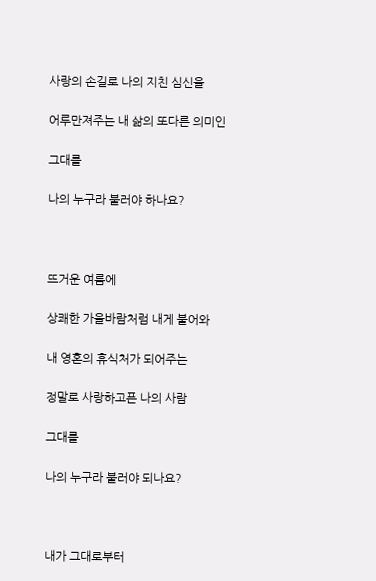사랑의 손길로 나의 지친 심신을

어루만져주는 내 삶의 또다른 의미인

그대를

나의 누구라 불러야 하나요?



뜨거운 여름에

상쾌한 가을바람처럼 내게 불어와

내 영혼의 휴식처가 되어주는

정말로 사랑하고픈 나의 사람

그대를

나의 누구라 불러야 되나요?



내가 그대로부터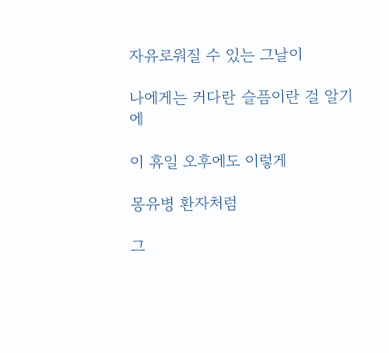자유로워질 수 있는 그날이

나에게는 커다란 슬픔이란 걸 알기에

이 휴일 오후에도 이렇게

몽유병 환자처럼

그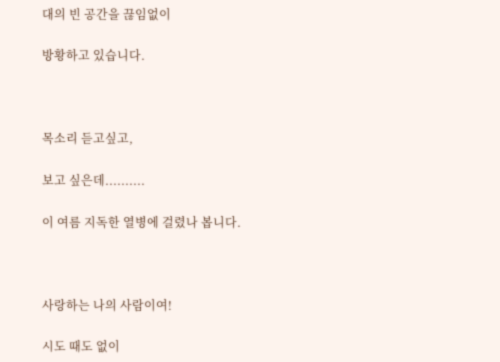대의 빈 공간을 끊임없이

방황하고 있습니다.



목소리 듣고싶고,

보고 싶은데..........

이 여름 지독한 열병에 걸렸나 봅니다.



사랑하는 나의 사람이여!

시도 때도 없이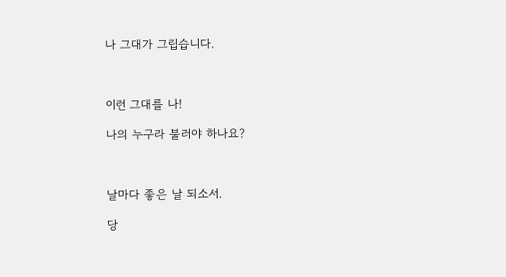나 그대가 그립습니다.



이런 그대를 나!

나의 누구라 불러야 하나요?



날마다 좋은 날 되소서.

당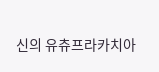신의 유츄프라카치아